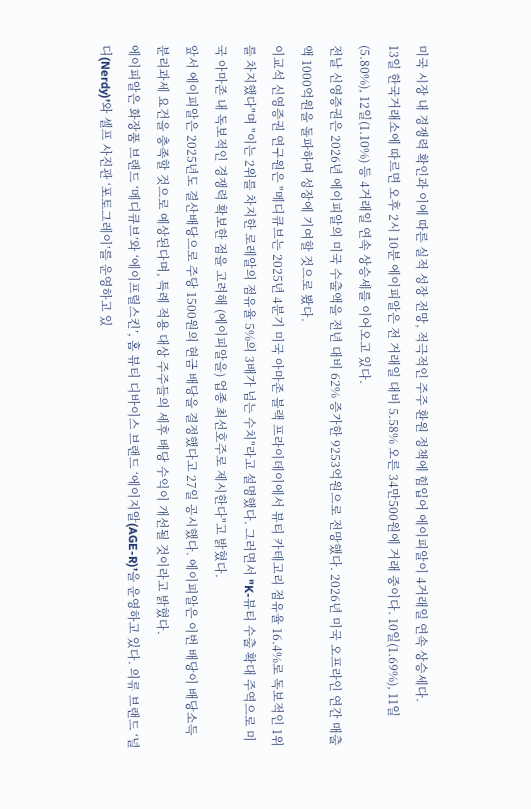미국 시장 내 경쟁력 확인과 이에 따른 실적 성장 전망, 적극적인 주주 환원 정책에 힘입어 에이피알이 4거래일 연속 상승세다.
13일 한국거래소에 따르면 오후 2시 10분 에이피알은 전 거래일 대비 5.58% 오른 34만500원에 거래 중이다. 10일(1.69%), 11일(5.80%), 12일(1.10%) 등 4거래일 연속 상승세를 이어오고 있다.
전날 신영증권은 2026년 에이피알의 미국 수출액을 전년 대비 62% 증가한 9253억원으로 전망했다. 2026년 미국 오프라인 연간 매출액 1000억원을 돌파하며 성장에 기여할 것으로 봤다.
이교석 신영증권 연구원은 "메디큐브는 2025년 4분기 미국 아마존 블랙 프라이데이에서 뷰티 카테고리 점유율 16.4%로 독보적인 1위를 차지했다"며 "이는 2위를 차지한 로레알의 점유율 5%의 3배가 넘는 수치"라고 설명했다. 그러면서 "K-뷰티 수출 확대 주역으로 미국 아마존 내 독보적인 경쟁력 확보한 점을 고려해 (에이피알을) 업종 최선호주로 제시한다"고 밝혔다.
앞서 에이피알은 2025년도 결산배당으로 주당 1500원의 현금 배당을 결정했다고 27일 공시했다. 에이피알은 이번 배당이 배당소득 분리과세 요건을 충족할 것으로 예상된다며, 특례 적용 대상 주주들의 세후 배당 수익이 개선될 것이라고 밝혔다.
에이피알은 화장품 브랜드 ‘메디큐브’와 ‘에이프릴스킨’, 홈 뷰티 디바이스 브랜드 ‘에이지알(AGE-R)’을 운영하고 있다. 의류 브랜드 ‘널디(Nerdy)’와 셀프 사진관 ‘포토그레이’를 운영하고 있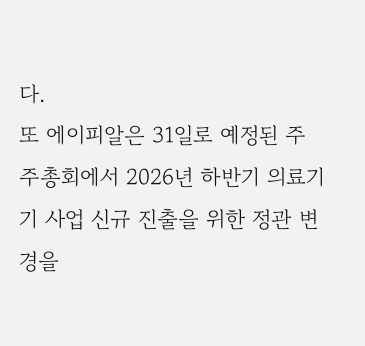다.
또 에이피알은 31일로 예정된 주주총회에서 2026년 하반기 의료기기 사업 신규 진출을 위한 정관 변경을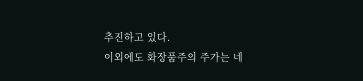추진하고 있다.
이외에도 화장품주의 주가는 네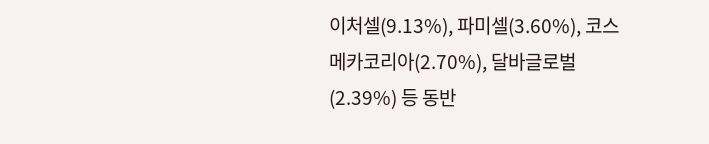이처셀(9.13%), 파미셀(3.60%), 코스메카코리아(2.70%), 달바글로벌(2.39%) 등 동반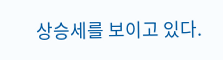상승세를 보이고 있다.